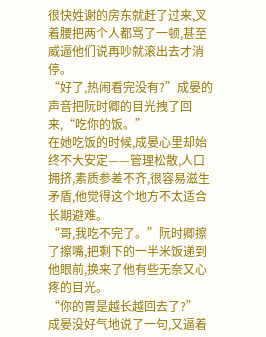很快姓谢的房东就赶了过来,叉着腰把两个人都骂了一顿,甚至威逼他们说再吵就滚出去才消停。
“好了,热闹看完没有?”成晏的声音把阮时卿的目光拽了回来,“吃你的饭。”
在她吃饭的时候,成晏心里却始终不大安定——管理松散,人口拥挤,素质参差不齐,很容易滋生矛盾,他觉得这个地方不太适合长期避难。
“哥,我吃不完了。”阮时卿擦了擦嘴,把剩下的一半米饭递到他眼前,换来了他有些无奈又心疼的目光。
“你的胃是越长越回去了?”
成晏没好气地说了一句,又逼着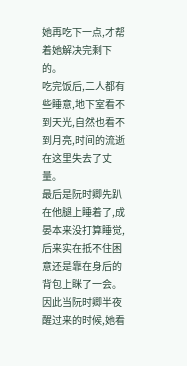她再吃下一点,才帮着她解决完剩下的。
吃完饭后,二人都有些睡意,地下室看不到天光,自然也看不到月亮,时间的流逝在这里失去了丈量。
最后是阮时卿先趴在他腿上睡着了,成晏本来没打算睡觉,后来实在抵不住困意还是靠在身后的背包上眯了一会。
因此当阮时卿半夜醒过来的时候,她看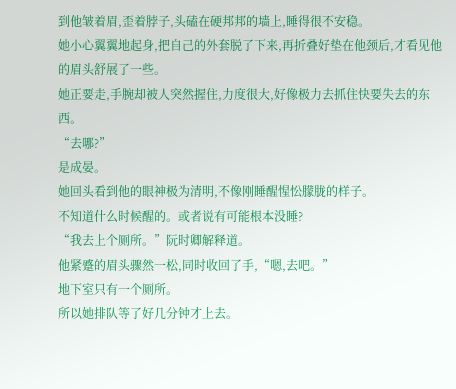到他皱着眉,歪着脖子,头磕在硬邦邦的墙上,睡得很不安稳。
她小心翼翼地起身,把自己的外套脱了下来,再折叠好垫在他颈后,才看见他的眉头舒展了一些。
她正要走,手腕却被人突然握住,力度很大,好像极力去抓住快要失去的东西。
“去哪?”
是成晏。
她回头看到他的眼神极为清明,不像刚睡醒惺忪朦胧的样子。
不知道什么时候醒的。或者说有可能根本没睡?
“我去上个厕所。”阮时卿解释道。
他紧蹙的眉头骤然一松,同时收回了手,“嗯,去吧。”
地下室只有一个厕所。
所以她排队等了好几分钟才上去。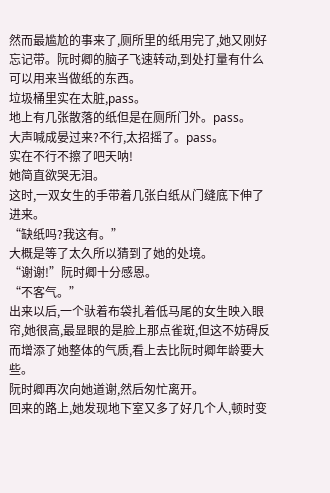然而最尴尬的事来了,厕所里的纸用完了,她又刚好忘记带。阮时卿的脑子飞速转动,到处打量有什么可以用来当做纸的东西。
垃圾桶里实在太脏,pass。
地上有几张散落的纸但是在厕所门外。pass。
大声喊成晏过来?不行,太招摇了。pass。
实在不行不擦了吧天呐!
她简直欲哭无泪。
这时,一双女生的手带着几张白纸从门缝底下伸了进来。
“缺纸吗?我这有。”
大概是等了太久所以猜到了她的处境。
“谢谢!”阮时卿十分感恩。
“不客气。”
出来以后,一个驮着布袋扎着低马尾的女生映入眼帘,她很高,最显眼的是脸上那点雀斑,但这不妨碍反而增添了她整体的气质,看上去比阮时卿年龄要大些。
阮时卿再次向她道谢,然后匆忙离开。
回来的路上,她发现地下室又多了好几个人,顿时变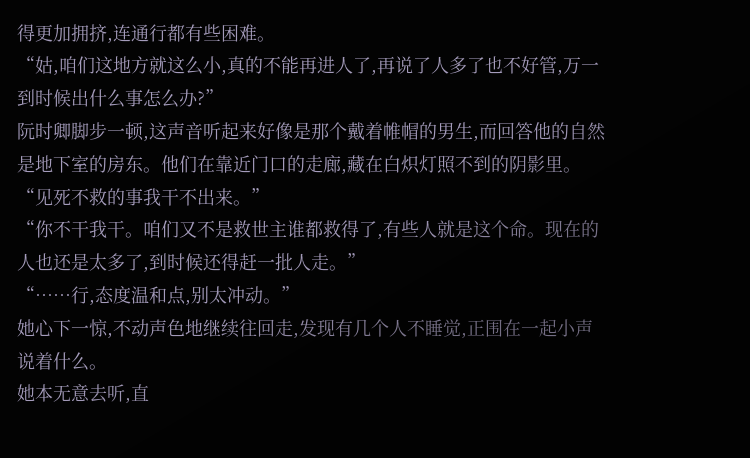得更加拥挤,连通行都有些困难。
“姑,咱们这地方就这么小,真的不能再进人了,再说了人多了也不好管,万一到时候出什么事怎么办?”
阮时卿脚步一顿,这声音听起来好像是那个戴着帷帽的男生,而回答他的自然是地下室的房东。他们在靠近门口的走廊,藏在白炽灯照不到的阴影里。
“见死不救的事我干不出来。”
“你不干我干。咱们又不是救世主谁都救得了,有些人就是这个命。现在的人也还是太多了,到时候还得赶一批人走。”
“……行,态度温和点,别太冲动。”
她心下一惊,不动声色地继续往回走,发现有几个人不睡觉,正围在一起小声说着什么。
她本无意去听,直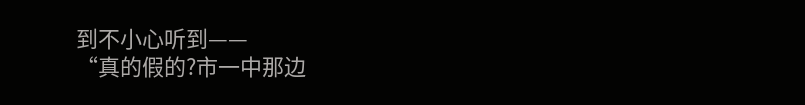到不小心听到——
“真的假的?市一中那边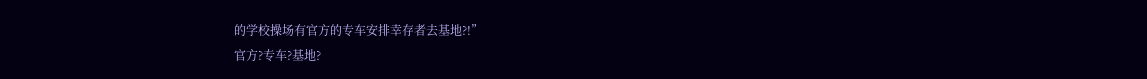的学校操场有官方的专车安排幸存者去基地?!”
官方?专车?基地?